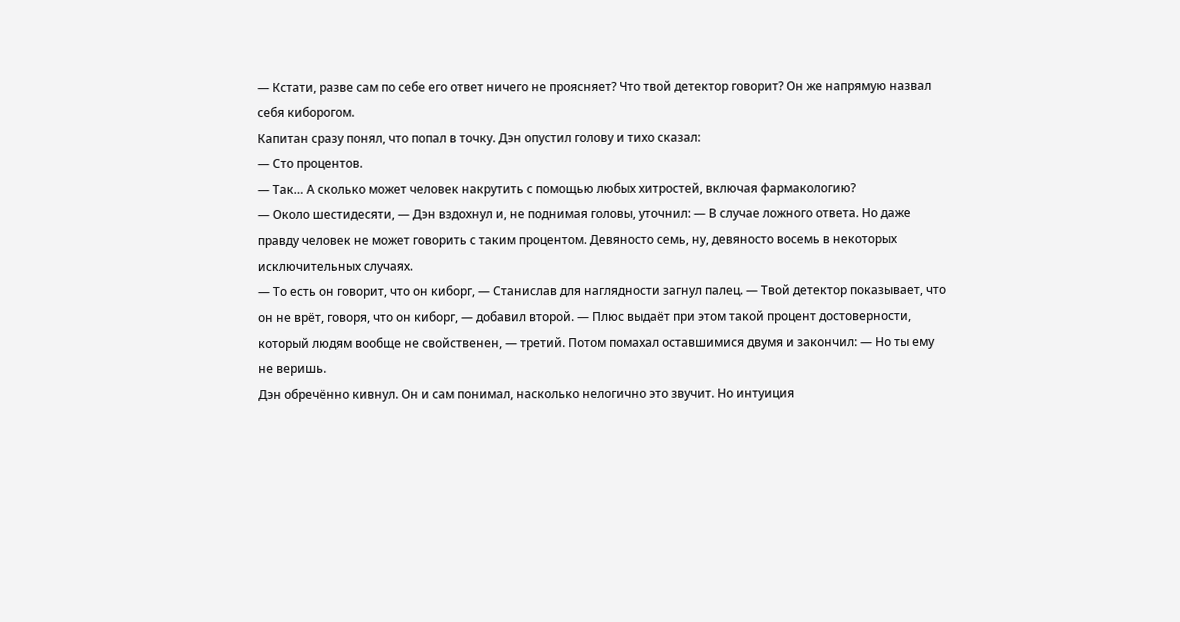— Кстати, разве сам по себе его ответ ничего не проясняет? Что твой детектор говорит? Он же напрямую назвал себя киборогом.
Капитан сразу понял, что попал в точку. Дэн опустил голову и тихо сказал:
— Сто процентов.
— Так… А сколько может человек накрутить с помощью любых хитростей, включая фармакологию?
— Около шестидесяти, — Дэн вздохнул и, не поднимая головы, уточнил: — В случае ложного ответа. Но даже правду человек не может говорить с таким процентом. Девяносто семь, ну, девяносто восемь в некоторых исключительных случаях.
— То есть он говорит, что он киборг, — Станислав для наглядности загнул палец. — Твой детектор показывает, что он не врёт, говоря, что он киборг, — добавил второй. — Плюс выдаёт при этом такой процент достоверности, который людям вообще не свойственен, — третий. Потом помахал оставшимися двумя и закончил: — Но ты ему не веришь.
Дэн обречённо кивнул. Он и сам понимал, насколько нелогично это звучит. Но интуиция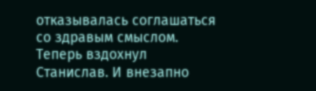отказывалась соглашаться со здравым смыслом.
Теперь вздохнул Станислав. И внезапно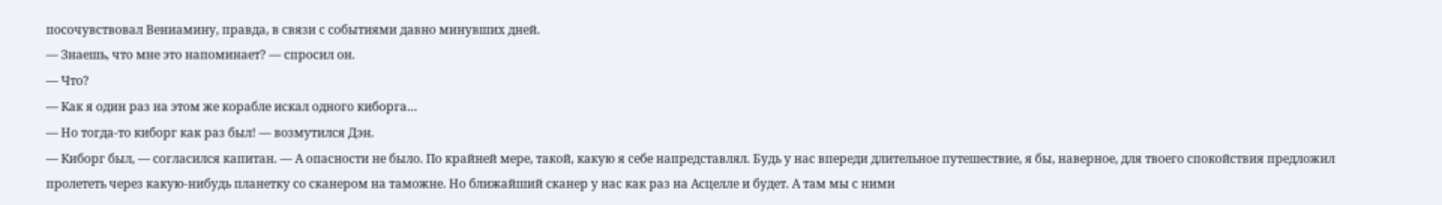посочувствовал Вениамину, правда, в связи с событиями давно минувших дней.
— Знаешь, что мне это напоминает? — спросил он.
— Что?
— Как я один раз на этом же корабле искал одного киборга…
— Но тогда-то киборг как раз был! — возмутился Дэн.
— Киборг был, — согласился капитан. — А опасности не было. По крайней мере, такой, какую я себе напредставлял. Будь у нас впереди длительное путешествие, я бы, наверное, для твоего спокойствия предложил пролететь через какую-нибудь планетку со сканером на таможне. Но ближайший сканер у нас как раз на Асцелле и будет. А там мы с ними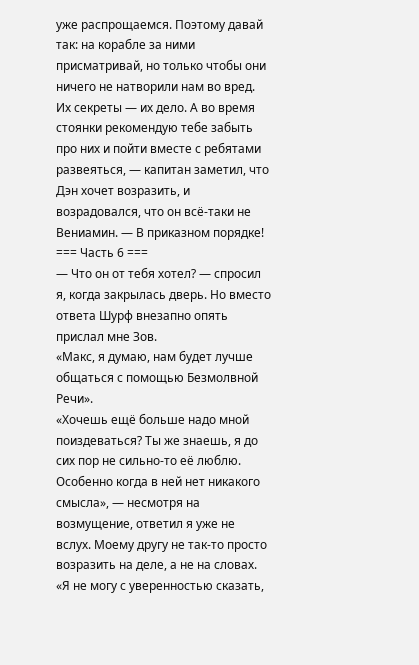уже распрощаемся. Поэтому давай так: на корабле за ними присматривай, но только чтобы они ничего не натворили нам во вред. Их секреты — их дело. А во время стоянки рекомендую тебе забыть про них и пойти вместе с ребятами развеяться, — капитан заметил, что Дэн хочет возразить, и возрадовался, что он всё-таки не Вениамин. — В приказном порядке!
=== Часть 6 ===
— Что он от тебя хотел? — спросил я, когда закрылась дверь. Но вместо ответа Шурф внезапно опять прислал мне Зов.
«Макс, я думаю, нам будет лучше общаться с помощью Безмолвной Речи».
«Хочешь ещё больше надо мной поиздеваться? Ты же знаешь, я до сих пор не сильно-то её люблю. Особенно когда в ней нет никакого смысла», — несмотря на возмущение, ответил я уже не вслух. Моему другу не так-то просто возразить на деле, а не на словах.
«Я не могу с уверенностью сказать,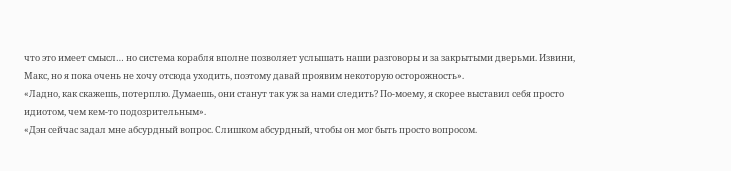что это имеет смысл… но система корабля вполне позволяет услышать наши разговоры и за закрытыми дверьми. Извини, Макс, но я пока очень не хочу отсюда уходить, поэтому давай проявим некоторую осторожность».
«Ладно, как скажешь, потерплю. Думаешь, они станут так уж за нами следить? По-моему, я скорее выставил себя просто идиотом, чем кем-то подозрительным».
«Дэн сейчас задал мне абсурдный вопрос. Слишком абсурдный, чтобы он мог быть просто вопросом.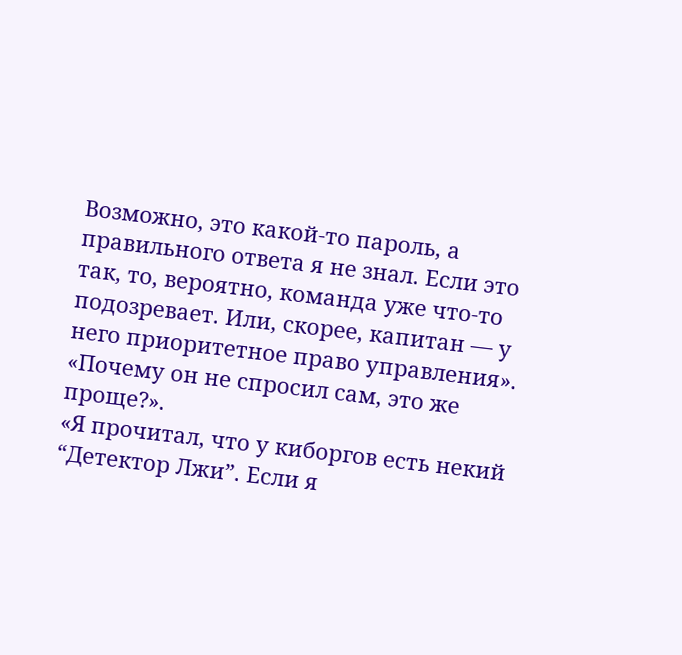Возможно, это какой-то пароль, а правильного ответа я не знал. Если это так, то, вероятно, команда уже что-то подозревает. Или, скорее, капитан — у него приоритетное право управления».
«Почему он не спросил сам, это же проще?».
«Я прочитал, что у киборгов есть некий “Детектор Лжи”. Если я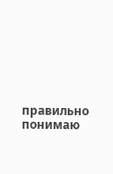правильно понимаю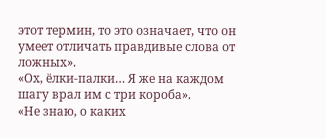этот термин, то это означает, что он умеет отличать правдивые слова от ложных».
«Ох, ёлки-палки… Я же на каждом шагу врал им с три короба».
«Не знаю, о каких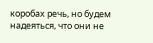коробах речь, но будем надеяться, что они не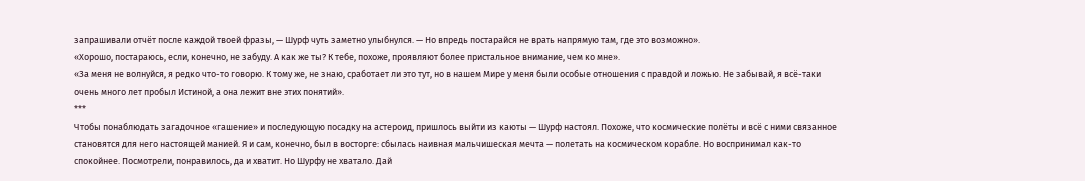запрашивали отчёт после каждой твоей фразы, — Шурф чуть заметно улыбнулся. — Но впредь постарайся не врать напрямую там, где это возможно».
«Хорошо, постараюсь, если, конечно, не забуду. А как же ты? К тебе, похоже, проявляют более пристальное внимание, чем ко мне».
«За меня не волнуйся, я редко что-то говорю. К тому же, не знаю, сработает ли это тут, но в нашем Мире у меня были особые отношения с правдой и ложью. Не забывай, я всё-таки очень много лет пробыл Истиной, а она лежит вне этих понятий».
***
Чтобы понаблюдать загадочное «гашение» и последующую посадку на астероид, пришлось выйти из каюты — Шурф настоял. Похоже, что космические полёты и всё с ними связанное становятся для него настоящей манией. Я и сам, конечно, был в восторге: сбылась наивная мальчишеская мечта — полетать на космическом корабле. Но воспринимал как-то спокойнее. Посмотрели, понравилось, да и хватит. Но Шурфу не хватало. Дай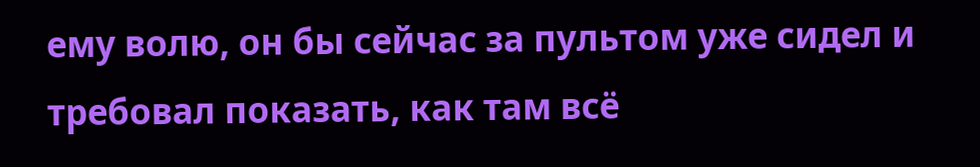ему волю, он бы сейчас за пультом уже сидел и требовал показать, как там всё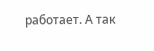работает. А так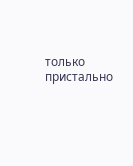только пристально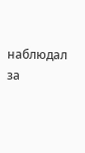наблюдал за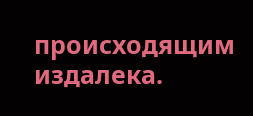происходящим издалека.